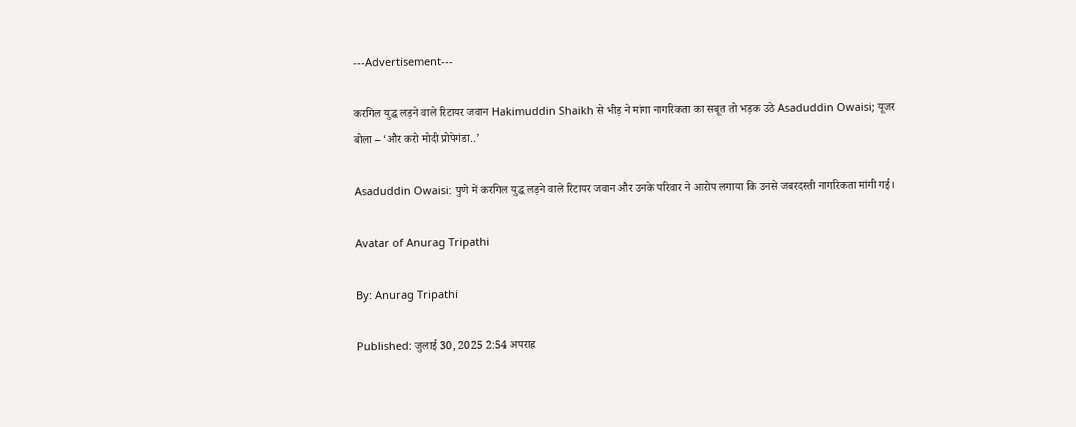---Advertisement---

करगिल युद्ध लड़ने वाले रिटायर जवान Hakimuddin Shaikh से भीड़ ने मांगा नागरिकता का सबूत तो भड़क उठे Asaduddin Owaisi; यूजर बोला – ‘और करो मोदी प्रोपेगंडा..’

Asaduddin Owaisi: पुणे में करगिल युद्ध लड़ने वाले रिटायर जवान और उनके परिवार ने आरोप लगाया कि उनसे जबरदस्ती नागरिकता मांगी गई।

Avatar of Anurag Tripathi

By: Anurag Tripathi

Published: जुलाई 30, 2025 2:54 अपराह्न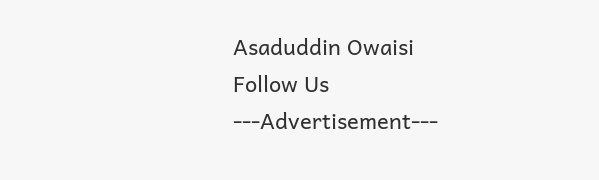Asaduddin Owaisi
Follow Us
---Advertisement---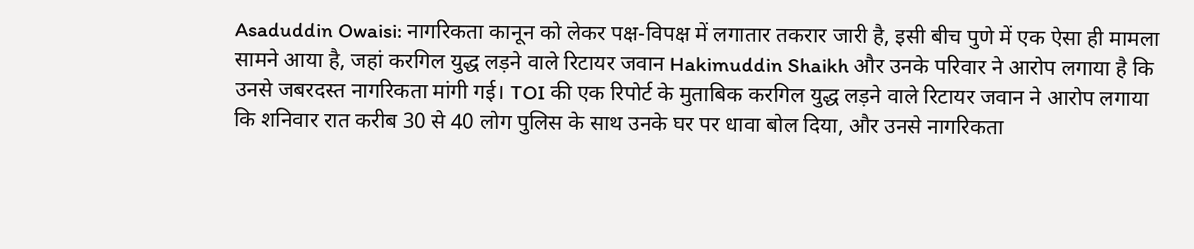Asaduddin Owaisi: नागरिकता कानून को लेकर पक्ष-विपक्ष में लगातार तकरार जारी है, इसी बीच पुणे में एक ऐसा ही मामला सामने आया है, जहां करगिल युद्ध लड़ने वाले रिटायर जवान Hakimuddin Shaikh और उनके परिवार ने आरोप लगाया है कि उनसे जबरदस्त नागरिकता मांगी गई। TOI की एक रिपोर्ट के मुताबिक करगिल युद्ध लड़ने वाले रिटायर जवान ने आरोप लगाया कि शनिवार रात करीब 30 से 40 लोग पुलिस के साथ उनके घर पर धावा बोल दिया, और उनसे नागरिकता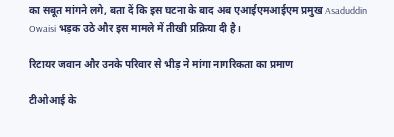का सबूत मांगने लगे, बता दें कि इस घटना के बाद अब एआईएमआईएम प्रमुख Asaduddin Owaisi भड़क उठे और इस मामले में तीखी प्रक्रिया दी है।

रिटायर जवान और उनके परिवार से भीड़ ने मांगा नागरिकता का प्रमाण

टीओआई के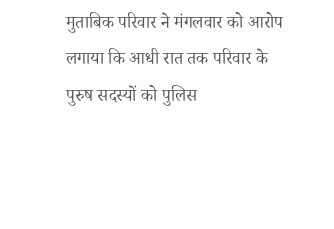मुताबिक परिवार ने मंगलवार को आरोप लगाया कि आधी रात तक परिवार के पुरुष सदस्यों को पुलिस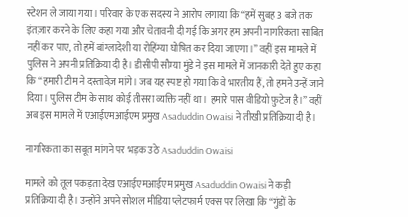स्टेशन ले जाया गया। परिवार के एक सदस्य ने आरोप लगाया कि “हमें सुबह 3 बजे तक इंतज़ार करने के लिए कहा गया और चेतावनी दी गई कि अगर हम अपनी नागरिकता साबित नहीं कर पाए, तो हमें बांग्लादेशी या रोहिंग्या घोषित कर दिया जाएगा।” वहीं इस मामले में पुलिस ने अपनी प्रतिक्रिया दी है। डीसीपी सौम्या मुंडे ने इस मामले में जानकारी देते हुए कहा कि “हमारी टीम ने दस्तावेज़ मांगे। जब यह स्पष्ट हो गया कि वे भारतीय हैं, तो हमने उन्हें जाने दिया। पुलिस टीम के साथ कोई तीसरा व्यक्ति नहीं था। हमारे पास वीडियो फ़ुटेज है।” वहीं अब इस मामले में एआईएमआईएम प्रमुख Asaduddin Owaisi ने तीखी प्रतिक्रिया दी है।

नागरिकता का सबूत मांगने पर भड़क उठे Asaduddin Owaisi

मामले को तूल पकड़ता देख एआईएमआईएम प्रमुख Asaduddin Owaisi ने कड़ी प्रतिक्रिया दी है। उन्होंने अपने सोशल मीडिया प्लेटफार्म एक्स पर लिखा कि “गुंडों के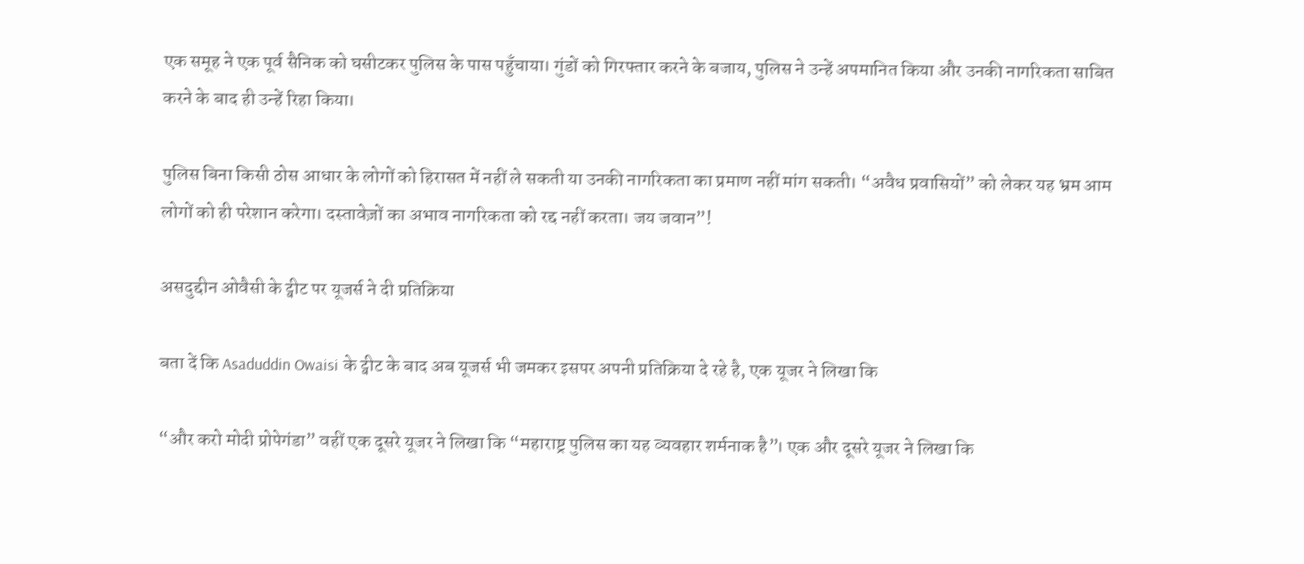एक समूह ने एक पूर्व सैनिक को घसीटकर पुलिस के पास पहुँचाया। गुंडों को गिरफ्तार करने के बजाय, पुलिस ने उन्हें अपमानित किया और उनकी नागरिकता साबित करने के बाद ही उन्हें रिहा किया।

पुलिस बिना किसी ठोस आधार के लोगों को हिरासत में नहीं ले सकती या उनकी नागरिकता का प्रमाण नहीं मांग सकती। “अवैध प्रवासियों” को लेकर यह भ्रम आम लोगों को ही परेशान करेगा। दस्तावेज़ों का अभाव नागरिकता को रद्द नहीं करता। जय जवान”!

असदुद्दीन ओवैसी के ट्वीट पर यूजर्स ने दी प्रतिक्रिया

बता दें कि Asaduddin Owaisi के ट्वीट के बाद अब यूजर्स भी जमकर इसपर अपनी प्रतिक्रिया दे रहे है, एक यूजर ने लिखा कि

“और करो मोदी प्रोपेगंडा” वहीं एक दूसरे यूजर ने लिखा कि “महाराष्ट्र पुलिस का यह व्यवहार शर्मनाक है”। एक और दूसरे यूजर ने लिखा कि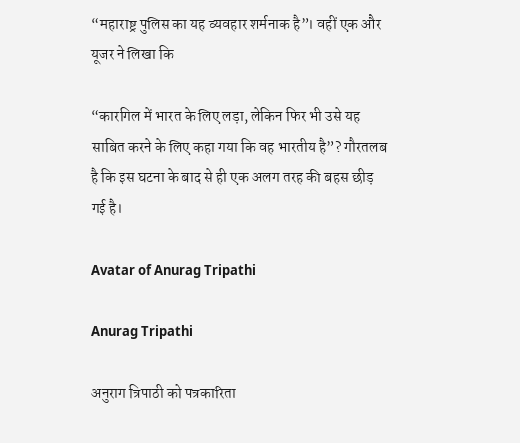“महाराष्ट्र पुलिस का यह व्यवहार शर्मनाक है”। वहीं एक और यूजर ने लिखा कि

“कारगिल में भारत के लिए लड़ा, लेकिन फिर भी उसे यह साबित करने के लिए कहा गया कि वह भारतीय है”? गौरतलब है कि इस घटना के बाद से ही एक अलग तरह की बहस छीड़ गई है।

Avatar of Anurag Tripathi

Anurag Tripathi

अनुराग त्रिपाठी को पत्रकारिता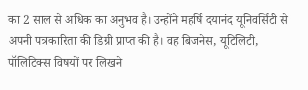का 2 साल से अधिक का अनुभव है। उन्होंने महर्षि दयानंद यूनिवर्सिटी से अपनी पत्रकारिता की डिग्री प्राप्त की है। वह बिजनेस, यूटिलिटी, पॉलिटिक्स विषयों पर लिखने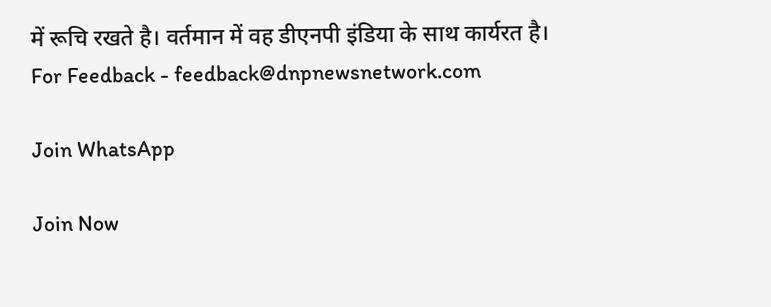में रूचि रखते है। वर्तमान में वह डीएनपी इंडिया के साथ कार्यरत है।
For Feedback - feedback@dnpnewsnetwork.com

Join WhatsApp

Join Now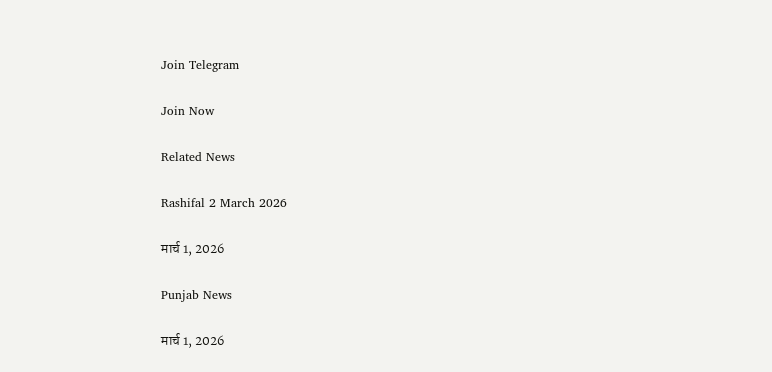Join Telegram

Join Now

Related News

Rashifal 2 March 2026

मार्च 1, 2026

Punjab News

मार्च 1, 2026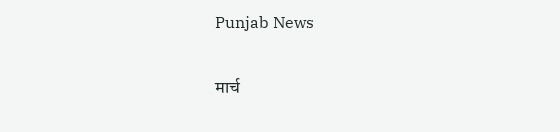Punjab News

मार्च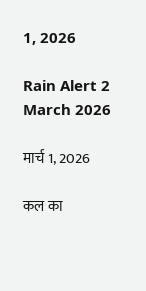1, 2026

Rain Alert 2 March 2026

मार्च 1, 2026

कल का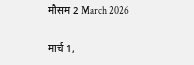मौसम 2 March 2026

मार्च 1,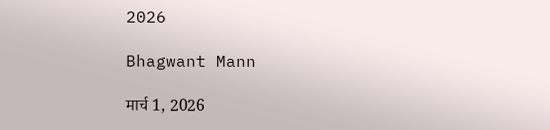2026

Bhagwant Mann

मार्च 1, 2026